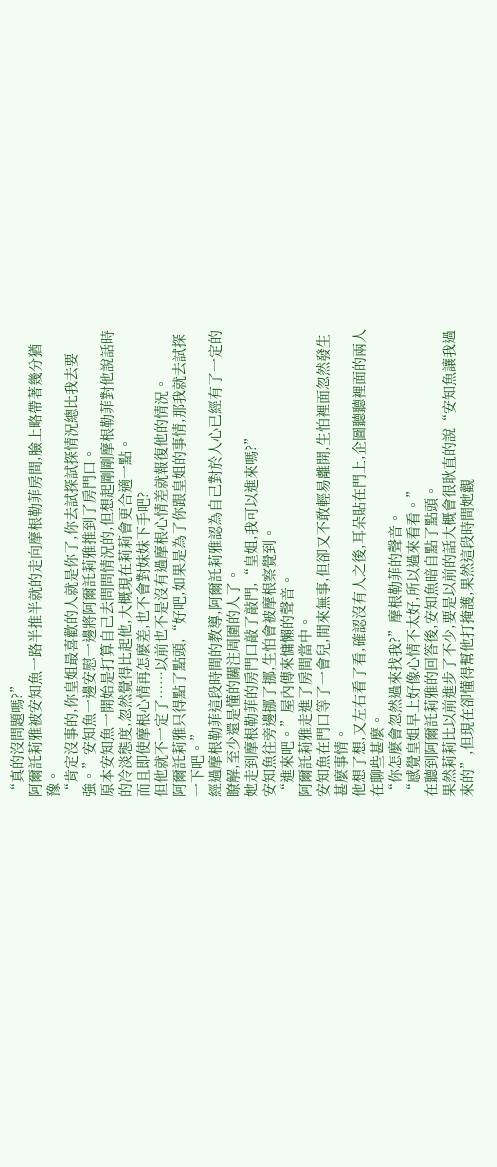“真的沒問題嗎?”
阿爾託莉雅被安知魚一路半推半就的走向摩根勒菲房間,臉上略帶著幾分猶豫。
“肯定沒事的,你皇姐最喜歡的人就是你了,你去試探試探情況總比我去要強。”安知魚一邊安慰一邊將阿爾託莉雅推到了房門口。
原本安知魚一開始是打算自己去問問情況的,但想起剛剛摩根勒菲對他說話時的冷淡態度,忽然覺得比起他,大概現在莉莉會更合適一點。
而且即使摩根心情再怎麼差,也不會對妹妹下手吧?
但他就不一定了……以前也不是沒有過摩根心情差就報復他的情況。
阿爾託莉雅只得點了點頭,“好吧,如果是為了你跟皇姐的事情,那我就去試探一下吧。”
經過摩根勒菲這段時間的教導,阿爾託莉雅認為自己對於人心已經有了一定的瞭解,至少還是懂的關注周圍的人了。
她走到摩根勒菲的房門口敲了敲門,“皇姐,我可以進來嗎?”
安知魚往旁邊挪了挪,生怕會被摩根察覺到。
“進來吧。”屋內傳來慵懶的聲音。
阿爾託莉雅走進了房間當中。
安知魚在門口等了一會兒,閒來無事,但卻又不敢輕易離開,生怕裡面忽然發生甚麼事情。
他想了想,又左右看了看,確認沒有人之後,耳朵貼在門上,企圖聽聽裡面的兩人在聊些甚麼。
“你怎麼會忽然過來找我?”摩根勒菲的聲音。
“感覺皇姐早上好像心情不太好,所以過來看看。”
在聽到阿爾託莉雅的回答後,安知魚暗自點了點頭。
果然莉莉比以前進步了不少,要是以前的話大概會很耿直的說“安知魚讓我過來的”,但現在卻懂得幫他打掩護,果然這段時間她觀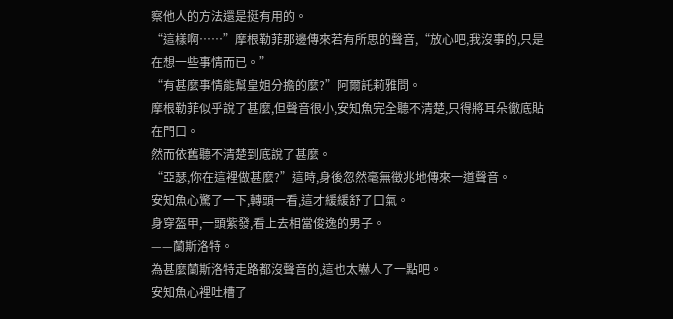察他人的方法還是挺有用的。
“這樣啊……”摩根勒菲那邊傳來若有所思的聲音,“放心吧,我沒事的,只是在想一些事情而已。”
“有甚麼事情能幫皇姐分擔的麼?”阿爾託莉雅問。
摩根勒菲似乎說了甚麼,但聲音很小,安知魚完全聽不清楚,只得將耳朵徹底貼在門口。
然而依舊聽不清楚到底說了甚麼。
“亞瑟,你在這裡做甚麼?”這時,身後忽然毫無徵兆地傳來一道聲音。
安知魚心驚了一下,轉頭一看,這才緩緩舒了口氣。
身穿盔甲,一頭紫發,看上去相當俊逸的男子。
——蘭斯洛特。
為甚麼蘭斯洛特走路都沒聲音的,這也太嚇人了一點吧。
安知魚心裡吐槽了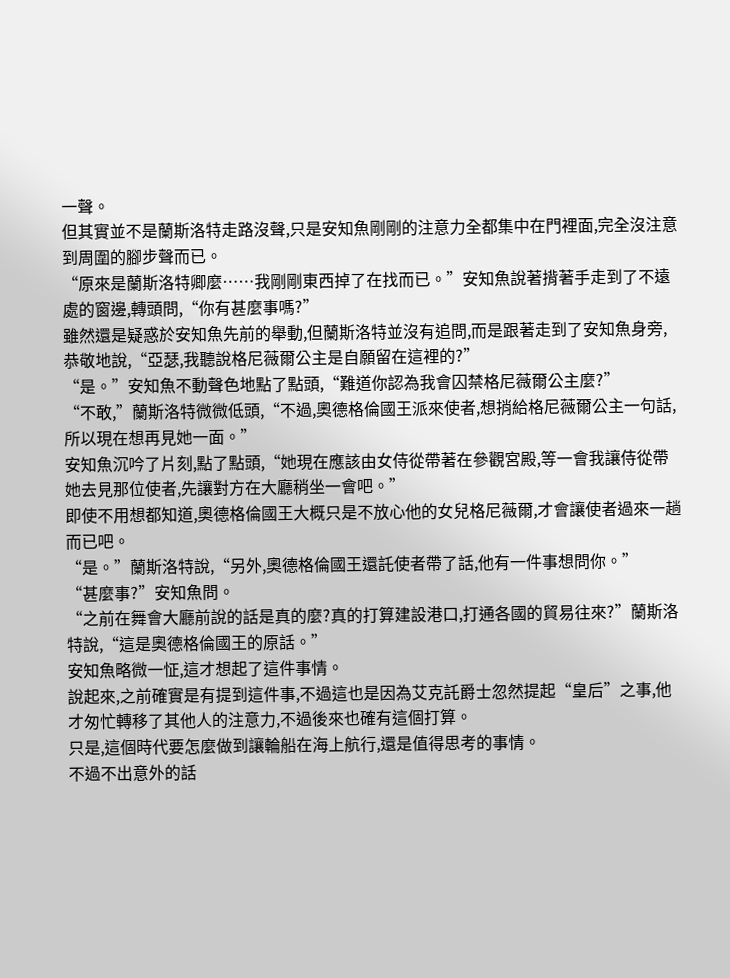一聲。
但其實並不是蘭斯洛特走路沒聲,只是安知魚剛剛的注意力全都集中在門裡面,完全沒注意到周圍的腳步聲而已。
“原來是蘭斯洛特卿麼……我剛剛東西掉了在找而已。”安知魚說著揹著手走到了不遠處的窗邊,轉頭問,“你有甚麼事嗎?”
雖然還是疑惑於安知魚先前的舉動,但蘭斯洛特並沒有追問,而是跟著走到了安知魚身旁,恭敬地說,“亞瑟,我聽說格尼薇爾公主是自願留在這裡的?”
“是。”安知魚不動聲色地點了點頭,“難道你認為我會囚禁格尼薇爾公主麼?”
“不敢,”蘭斯洛特微微低頭,“不過,奧德格倫國王派來使者,想捎給格尼薇爾公主一句話,所以現在想再見她一面。”
安知魚沉吟了片刻,點了點頭,“她現在應該由女侍從帶著在參觀宮殿,等一會我讓侍從帶她去見那位使者,先讓對方在大廳稍坐一會吧。”
即使不用想都知道,奧德格倫國王大概只是不放心他的女兒格尼薇爾,才會讓使者過來一趟而已吧。
“是。”蘭斯洛特說,“另外,奧德格倫國王還託使者帶了話,他有一件事想問你。”
“甚麼事?”安知魚問。
“之前在舞會大廳前說的話是真的麼?真的打算建設港口,打通各國的貿易往來?”蘭斯洛特說,“這是奧德格倫國王的原話。”
安知魚略微一怔,這才想起了這件事情。
說起來,之前確實是有提到這件事,不過這也是因為艾克託爵士忽然提起“皇后”之事,他才匆忙轉移了其他人的注意力,不過後來也確有這個打算。
只是,這個時代要怎麼做到讓輪船在海上航行,還是值得思考的事情。
不過不出意外的話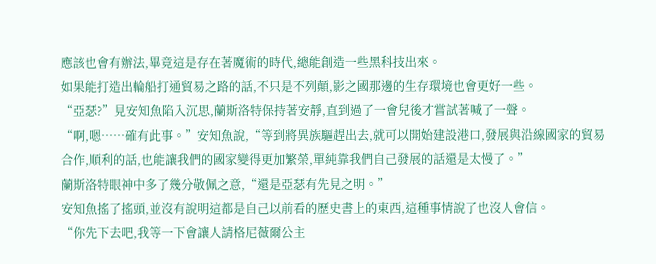應該也會有辦法,畢竟這是存在著魔術的時代,總能創造一些黑科技出來。
如果能打造出輪船打通貿易之路的話,不只是不列顛,影之國那邊的生存環境也會更好一些。
“亞瑟?”見安知魚陷入沉思,蘭斯洛特保持著安靜,直到過了一會兒後才嘗試著喊了一聲。
“啊,嗯……確有此事。”安知魚說,“等到將異族驅趕出去,就可以開始建設港口,發展與沿線國家的貿易合作,順利的話,也能讓我們的國家變得更加繁榮,單純靠我們自己發展的話還是太慢了。”
蘭斯洛特眼神中多了幾分敬佩之意,“還是亞瑟有先見之明。”
安知魚搖了搖頭,並沒有說明這都是自己以前看的歷史書上的東西,這種事情說了也沒人會信。
“你先下去吧,我等一下會讓人請格尼薇爾公主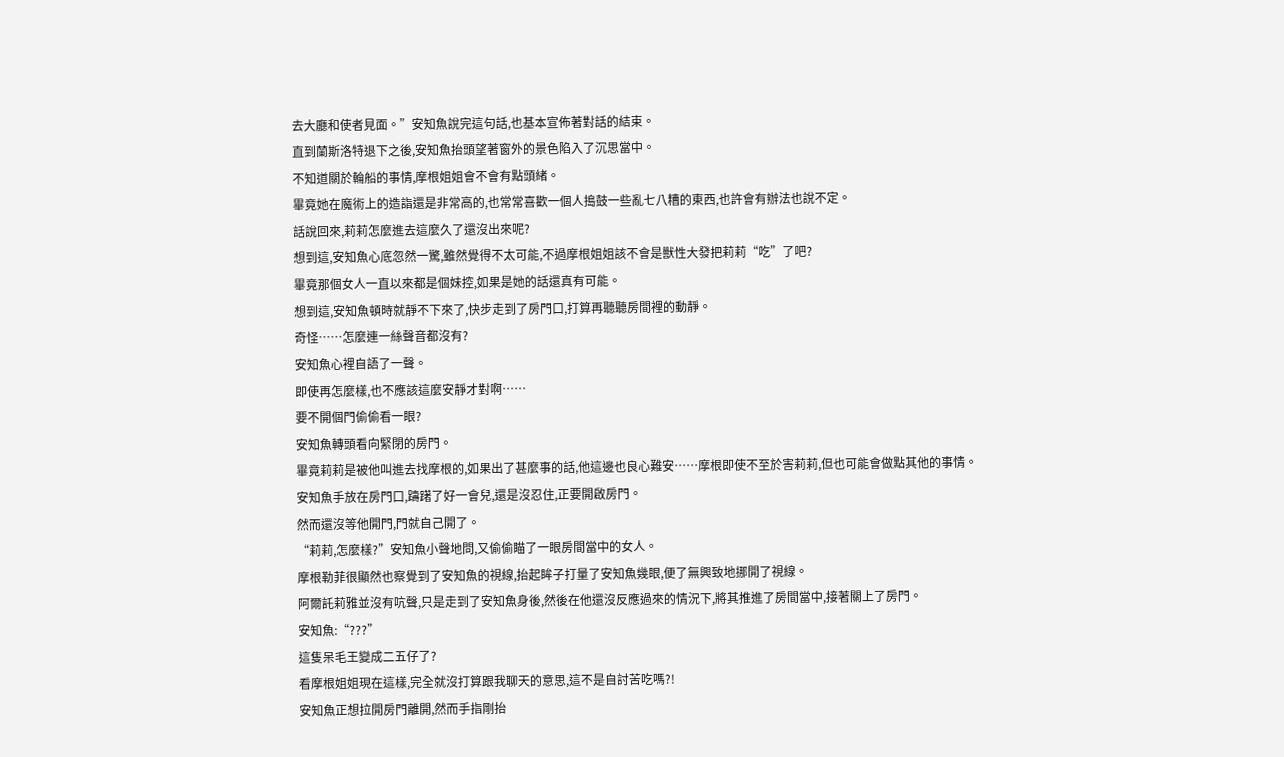去大廳和使者見面。”安知魚說完這句話,也基本宣佈著對話的結束。
直到蘭斯洛特退下之後,安知魚抬頭望著窗外的景色陷入了沉思當中。
不知道關於輪船的事情,摩根姐姐會不會有點頭緒。
畢竟她在魔術上的造詣還是非常高的,也常常喜歡一個人搗鼓一些亂七八糟的東西,也許會有辦法也說不定。
話說回來,莉莉怎麼進去這麼久了還沒出來呢?
想到這,安知魚心底忽然一驚,雖然覺得不太可能,不過摩根姐姐該不會是獸性大發把莉莉“吃”了吧?
畢竟那個女人一直以來都是個妹控,如果是她的話還真有可能。
想到這,安知魚頓時就靜不下來了,快步走到了房門口,打算再聽聽房間裡的動靜。
奇怪……怎麼連一絲聲音都沒有?
安知魚心裡自語了一聲。
即使再怎麼樣,也不應該這麼安靜才對啊……
要不開個門偷偷看一眼?
安知魚轉頭看向緊閉的房門。
畢竟莉莉是被他叫進去找摩根的,如果出了甚麼事的話,他這邊也良心難安……摩根即使不至於害莉莉,但也可能會做點其他的事情。
安知魚手放在房門口,躊躇了好一會兒,還是沒忍住,正要開啟房門。
然而還沒等他開門,門就自己開了。
“莉莉,怎麼樣?”安知魚小聲地問,又偷偷瞄了一眼房間當中的女人。
摩根勒菲很顯然也察覺到了安知魚的視線,抬起眸子打量了安知魚幾眼,便了無興致地挪開了視線。
阿爾託莉雅並沒有吭聲,只是走到了安知魚身後,然後在他還沒反應過來的情況下,將其推進了房間當中,接著關上了房門。
安知魚:“???”
這隻呆毛王變成二五仔了?
看摩根姐姐現在這樣,完全就沒打算跟我聊天的意思,這不是自討苦吃嗎?!
安知魚正想拉開房門離開,然而手指剛抬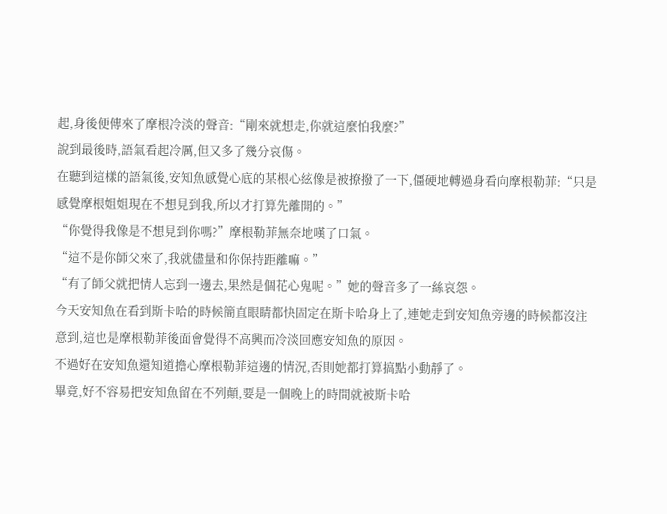起,身後便傳來了摩根冷淡的聲音:“剛來就想走,你就這麼怕我麼?”
說到最後時,語氣看起冷厲,但又多了幾分哀傷。
在聽到這樣的語氣後,安知魚感覺心底的某根心絃像是被撩撥了一下,僵硬地轉過身看向摩根勒菲:“只是感覺摩根姐姐現在不想見到我,所以才打算先離開的。”
“你覺得我像是不想見到你嗎?”摩根勒菲無奈地嘆了口氣。
“這不是你師父來了,我就儘量和你保持距離嘛。”
“有了師父就把情人忘到一邊去,果然是個花心鬼呢。”她的聲音多了一絲哀怨。
今天安知魚在看到斯卡哈的時候簡直眼睛都快固定在斯卡哈身上了,連她走到安知魚旁邊的時候都沒注意到,這也是摩根勒菲後面會覺得不高興而冷淡回應安知魚的原因。
不過好在安知魚還知道擔心摩根勒菲這邊的情況,否則她都打算搞點小動靜了。
畢竟,好不容易把安知魚留在不列顛,要是一個晚上的時間就被斯卡哈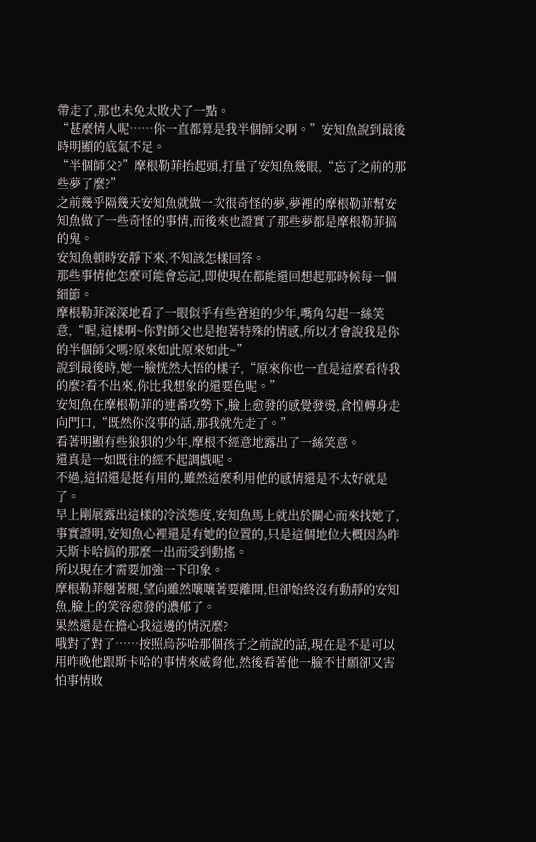帶走了,那也未免太敗犬了一點。
“甚麼情人呢……你一直都算是我半個師父啊。”安知魚說到最後時明顯的底氣不足。
“半個師父?”摩根勒菲抬起頭,打量了安知魚幾眼,“忘了之前的那些夢了麼?”
之前幾乎隔幾天安知魚就做一次很奇怪的夢,夢裡的摩根勒菲幫安知魚做了一些奇怪的事情,而後來也證實了那些夢都是摩根勒菲搞的鬼。
安知魚頓時安靜下來,不知該怎樣回答。
那些事情他怎麼可能會忘記,即使現在都能還回想起那時候每一個細節。
摩根勒菲深深地看了一眼似乎有些窘迫的少年,嘴角勾起一絲笑意,“喔,這樣啊~你對師父也是抱著特殊的情感,所以才會說我是你的半個師父嗎?原來如此原來如此~”
說到最後時,她一臉恍然大悟的樣子,“原來你也一直是這麼看待我的麼?看不出來,你比我想象的還要色呢。”
安知魚在摩根勒菲的連番攻勢下,臉上愈發的感覺發燙,倉惶轉身走向門口,“既然你沒事的話,那我就先走了。”
看著明顯有些狼狽的少年,摩根不經意地露出了一絲笑意。
還真是一如既往的經不起調戲呢。
不過,這招還是挺有用的,雖然這麼利用他的感情還是不太好就是了。
早上剛展露出這樣的冷淡態度,安知魚馬上就出於關心而來找她了,事實證明,安知魚心裡還是有她的位置的,只是這個地位大概因為昨天斯卡哈搞的那麼一出而受到動搖。
所以現在才需要加強一下印象。
摩根勒菲翹著腿,望向雖然嚷嚷著要離開,但卻始終沒有動靜的安知魚,臉上的笑容愈發的濃郁了。
果然還是在擔心我這邊的情況麼?
哦對了對了……按照烏莎哈那個孩子之前說的話,現在是不是可以用昨晚他跟斯卡哈的事情來威脅他,然後看著他一臉不甘願卻又害怕事情敗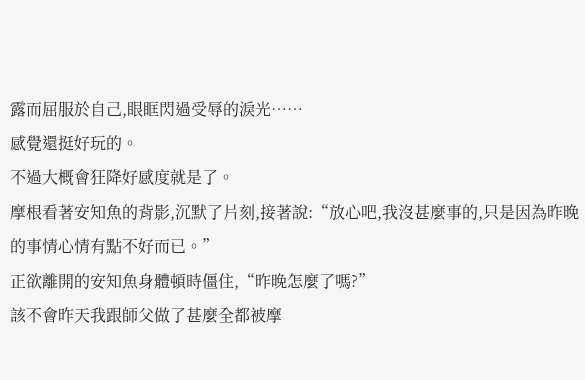露而屈服於自己,眼眶閃過受辱的淚光……
感覺還挺好玩的。
不過大概會狂降好感度就是了。
摩根看著安知魚的背影,沉默了片刻,接著說:“放心吧,我沒甚麼事的,只是因為昨晚的事情心情有點不好而已。”
正欲離開的安知魚身體頓時僵住,“昨晚怎麼了嗎?”
該不會昨天我跟師父做了甚麼全都被摩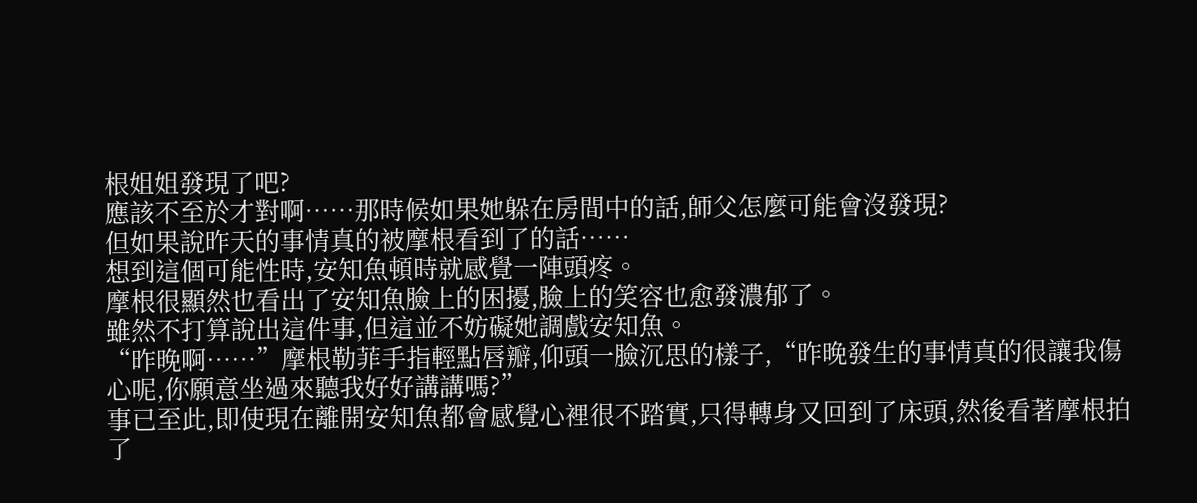根姐姐發現了吧?
應該不至於才對啊……那時候如果她躲在房間中的話,師父怎麼可能會沒發現?
但如果說昨天的事情真的被摩根看到了的話……
想到這個可能性時,安知魚頓時就感覺一陣頭疼。
摩根很顯然也看出了安知魚臉上的困擾,臉上的笑容也愈發濃郁了。
雖然不打算說出這件事,但這並不妨礙她調戲安知魚。
“昨晚啊……”摩根勒菲手指輕點唇瓣,仰頭一臉沉思的樣子,“昨晚發生的事情真的很讓我傷心呢,你願意坐過來聽我好好講講嗎?”
事已至此,即使現在離開安知魚都會感覺心裡很不踏實,只得轉身又回到了床頭,然後看著摩根拍了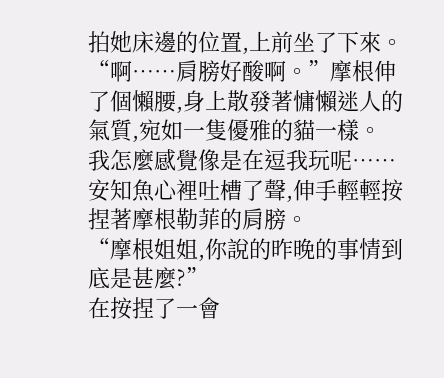拍她床邊的位置,上前坐了下來。
“啊……肩膀好酸啊。”摩根伸了個懶腰,身上散發著慵懶迷人的氣質,宛如一隻優雅的貓一樣。
我怎麼感覺像是在逗我玩呢……
安知魚心裡吐槽了聲,伸手輕輕按捏著摩根勒菲的肩膀。
“摩根姐姐,你說的昨晚的事情到底是甚麼?”
在按捏了一會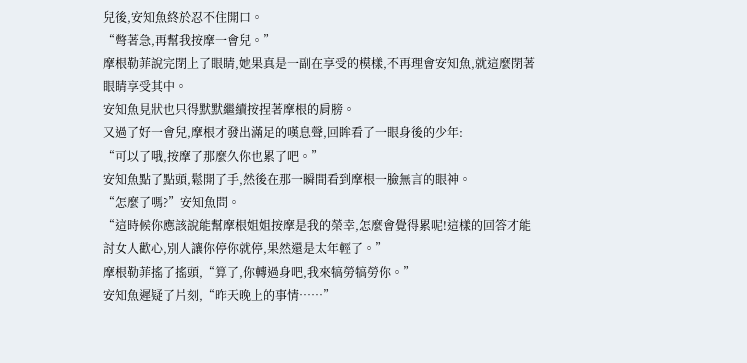兒後,安知魚終於忍不住開口。
“彆著急,再幫我按摩一會兒。”
摩根勒菲說完閉上了眼睛,她果真是一副在享受的模樣,不再理會安知魚,就這麼閉著眼睛享受其中。
安知魚見狀也只得默默繼續按捏著摩根的肩膀。
又過了好一會兒,摩根才發出滿足的嘆息聲,回眸看了一眼身後的少年:
“可以了哦,按摩了那麼久你也累了吧。”
安知魚點了點頭,鬆開了手,然後在那一瞬間看到摩根一臉無言的眼神。
“怎麼了嗎?”安知魚問。
“這時候你應該說能幫摩根姐姐按摩是我的榮幸,怎麼會覺得累呢!這樣的回答才能討女人歡心,別人讓你停你就停,果然還是太年輕了。”
摩根勒菲搖了搖頭,“算了,你轉過身吧,我來犒勞犒勞你。”
安知魚遲疑了片刻,“昨天晚上的事情……”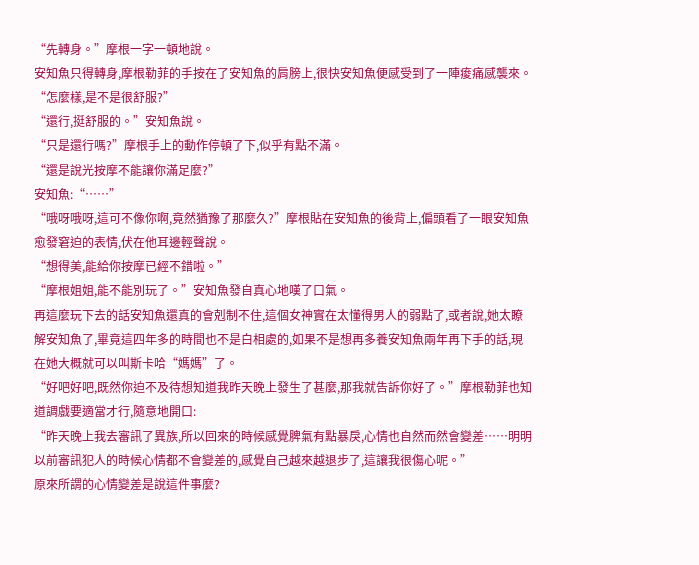“先轉身。”摩根一字一頓地說。
安知魚只得轉身,摩根勒菲的手按在了安知魚的肩膀上,很快安知魚便感受到了一陣痠痛感襲來。
“怎麼樣,是不是很舒服?”
“還行,挺舒服的。”安知魚說。
“只是還行嗎?”摩根手上的動作停頓了下,似乎有點不滿。
“還是說光按摩不能讓你滿足麼?”
安知魚:“……”
“哦呀哦呀,這可不像你啊,竟然猶豫了那麼久?”摩根貼在安知魚的後背上,偏頭看了一眼安知魚愈發窘迫的表情,伏在他耳邊輕聲說。
“想得美,能給你按摩已經不錯啦。”
“摩根姐姐,能不能別玩了。”安知魚發自真心地嘆了口氣。
再這麼玩下去的話安知魚還真的會剋制不住,這個女神實在太懂得男人的弱點了,或者說,她太瞭解安知魚了,畢竟這四年多的時間也不是白相處的,如果不是想再多養安知魚兩年再下手的話,現在她大概就可以叫斯卡哈“媽媽”了。
“好吧好吧,既然你迫不及待想知道我昨天晚上發生了甚麼,那我就告訴你好了。”摩根勒菲也知道調戲要適當才行,隨意地開口:
“昨天晚上我去審訊了異族,所以回來的時候感覺脾氣有點暴戾,心情也自然而然會變差……明明以前審訊犯人的時候心情都不會變差的,感覺自己越來越退步了,這讓我很傷心呢。”
原來所謂的心情變差是說這件事麼?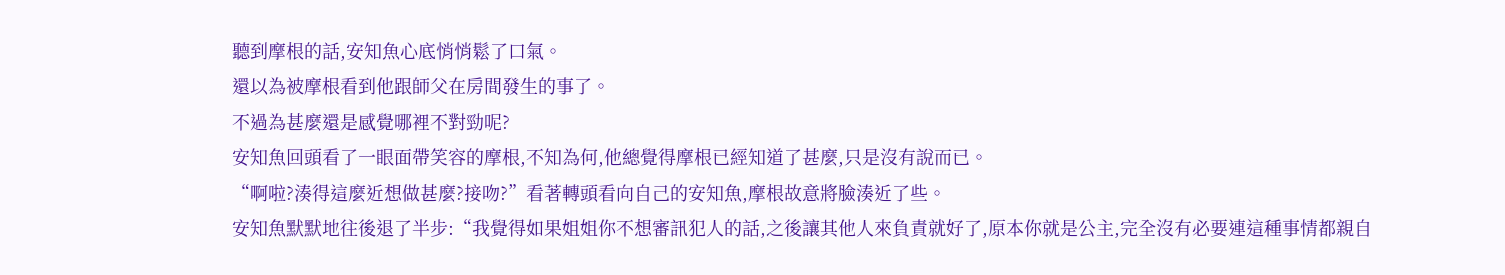聽到摩根的話,安知魚心底悄悄鬆了口氣。
還以為被摩根看到他跟師父在房間發生的事了。
不過為甚麼還是感覺哪裡不對勁呢?
安知魚回頭看了一眼面帶笑容的摩根,不知為何,他總覺得摩根已經知道了甚麼,只是沒有說而已。
“啊啦?湊得這麼近想做甚麼?接吻?”看著轉頭看向自己的安知魚,摩根故意將臉湊近了些。
安知魚默默地往後退了半步:“我覺得如果姐姐你不想審訊犯人的話,之後讓其他人來負責就好了,原本你就是公主,完全沒有必要連這種事情都親自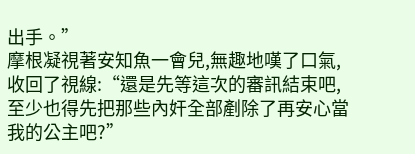出手。”
摩根凝視著安知魚一會兒,無趣地嘆了口氣,收回了視線:“還是先等這次的審訊結束吧,至少也得先把那些內奸全部剷除了再安心當我的公主吧?”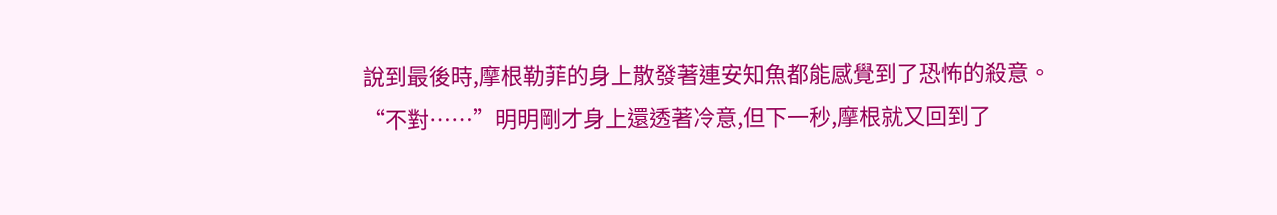說到最後時,摩根勒菲的身上散發著連安知魚都能感覺到了恐怖的殺意。
“不對……”明明剛才身上還透著冷意,但下一秒,摩根就又回到了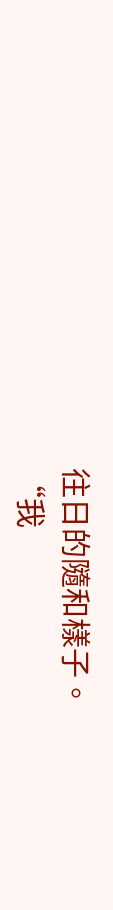往日的隨和樣子。
“我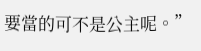要當的可不是公主呢。”